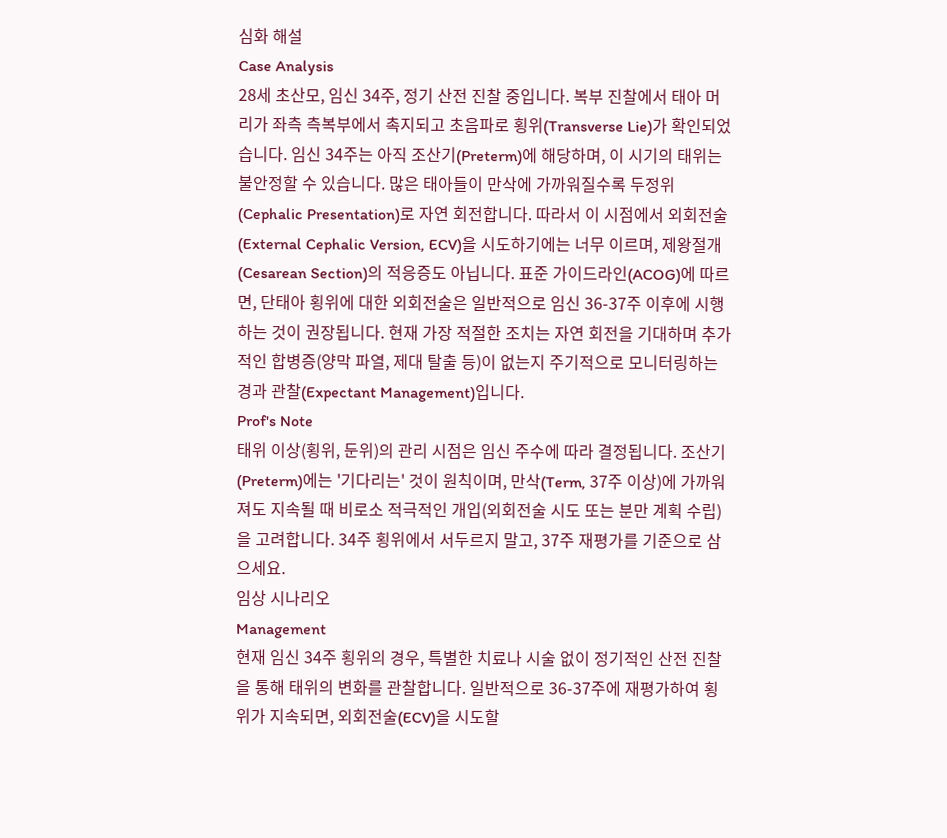심화 해설
Case Analysis
28세 초산모, 임신 34주, 정기 산전 진찰 중입니다. 복부 진찰에서 태아 머리가 좌측 측복부에서 촉지되고 초음파로 횡위(Transverse Lie)가 확인되었습니다. 임신 34주는 아직 조산기(Preterm)에 해당하며, 이 시기의 태위는 불안정할 수 있습니다. 많은 태아들이 만삭에 가까워질수록 두정위(Cephalic Presentation)로 자연 회전합니다. 따라서 이 시점에서 외회전술(External Cephalic Version, ECV)을 시도하기에는 너무 이르며, 제왕절개(Cesarean Section)의 적응증도 아닙니다. 표준 가이드라인(ACOG)에 따르면, 단태아 횡위에 대한 외회전술은 일반적으로 임신 36-37주 이후에 시행하는 것이 권장됩니다. 현재 가장 적절한 조치는 자연 회전을 기대하며 추가적인 합병증(양막 파열, 제대 탈출 등)이 없는지 주기적으로 모니터링하는 경과 관찰(Expectant Management)입니다.
Prof's Note
태위 이상(횡위, 둔위)의 관리 시점은 임신 주수에 따라 결정됩니다. 조산기(Preterm)에는 '기다리는' 것이 원칙이며, 만삭(Term, 37주 이상)에 가까워져도 지속될 때 비로소 적극적인 개입(외회전술 시도 또는 분만 계획 수립)을 고려합니다. 34주 횡위에서 서두르지 말고, 37주 재평가를 기준으로 삼으세요.
임상 시나리오
Management
현재 임신 34주 횡위의 경우, 특별한 치료나 시술 없이 정기적인 산전 진찰을 통해 태위의 변화를 관찰합니다. 일반적으로 36-37주에 재평가하여 횡위가 지속되면, 외회전술(ECV)을 시도할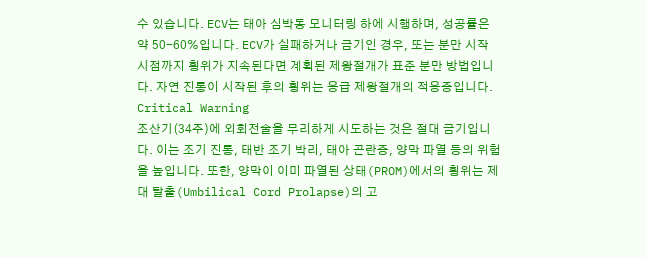수 있습니다. ECV는 태아 심박동 모니터링 하에 시행하며, 성공률은 약 50-60%입니다. ECV가 실패하거나 금기인 경우, 또는 분만 시작 시점까지 횡위가 지속된다면 계획된 제왕절개가 표준 분만 방법입니다. 자연 진통이 시작된 후의 횡위는 응급 제왕절개의 적응증입니다.
Critical Warning
조산기(34주)에 외회전술을 무리하게 시도하는 것은 절대 금기입니다. 이는 조기 진통, 태반 조기 박리, 태아 곤란증, 양막 파열 등의 위험을 높입니다. 또한, 양막이 이미 파열된 상태(PROM)에서의 횡위는 제대 탈출(Umbilical Cord Prolapse)의 고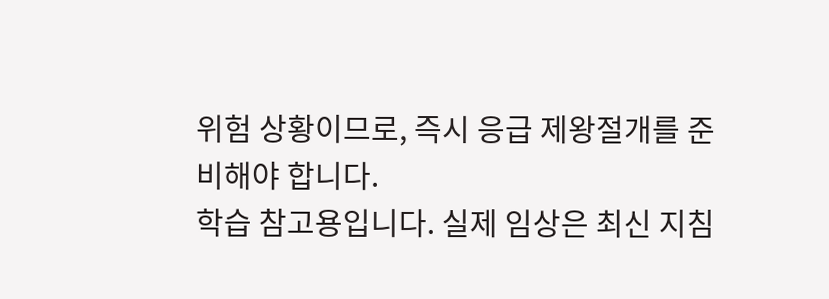위험 상황이므로, 즉시 응급 제왕절개를 준비해야 합니다.
학습 참고용입니다. 실제 임상은 최신 지침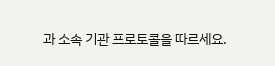과 소속 기관 프로토콜을 따르세요.